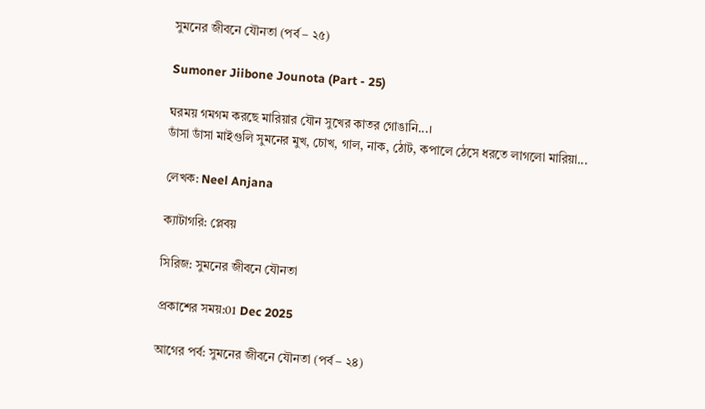সুমনের জীবনে যৌনতা (পর্ব – ২৫)

Sumoner Jiibone Jounota (Part - 25)

ঘরময় গমগম করছে মারিয়ার যৌন সুখের কাতর গোঙানি...।
ডাঁসা ডাঁসা মাইগুলি সুমনের মুখ, চোখ, গাল, নাক, ঠোট, কপালে ঠেসে ধরতে লাগলো মারিয়া...

লেখক: Neel Anjana

ক্যাটাগরি: প্লেবয়

সিরিজ: সুমনের জীবনে যৌনতা

প্রকাশের সময়:01 Dec 2025

আগের পর্ব: সুমনের জীবনে যৌনতা (পর্ব – ২৪)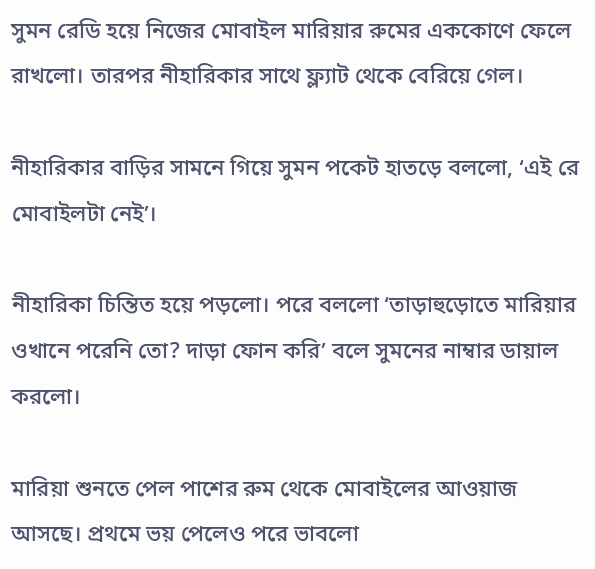সুমন রেডি হয়ে নিজের মোবাইল মারিয়ার রুমের এককোণে ফেলে রাখলো। তারপর নীহারিকার সাথে ফ্ল্যাট থেকে বেরিয়ে গেল।

নীহারিকার বাড়ির সামনে গিয়ে সুমন পকেট হাতড়ে বললো, ‘এই রে মোবাইলটা নেই’।

নীহারিকা চিন্তিত হয়ে পড়লো। পরে বললো ‘তাড়াহুড়োতে মারিয়ার ওখানে পরেনি তো? দাড়া ফোন করি’ বলে সুমনের নাম্বার ডায়াল করলো।

মারিয়া শুনতে পেল পাশের রুম থেকে মোবাইলের আওয়াজ আসছে। প্রথমে ভয় পেলেও পরে ভাবলো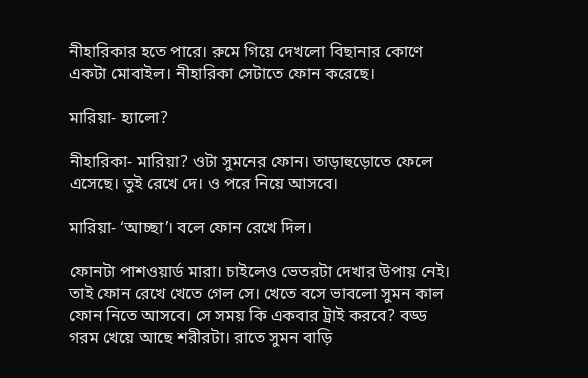নীহারিকার হতে পারে। রুমে গিয়ে দেখলো বিছানার কোণে একটা মোবাইল। নীহারিকা সেটাতে ফোন করেছে।

মারিয়া- হ্যালো?

নীহারিকা- মারিয়া? ওটা সুমনের ফোন। তাড়াহুড়োতে ফেলে এসেছে। তুই রেখে দে। ও পরে নিয়ে আসবে।

মারিয়া- ‘আচ্ছা’। বলে ফোন রেখে দিল।

ফোনটা পাশওয়ার্ড মারা। চাইলেও ভেতরটা দেখার উপায় নেই। তাই ফোন রেখে খেতে গেল সে। খেতে বসে ভাবলো সুমন কাল ফোন নিতে আসবে। সে সময় কি একবার ট্রাই করবে? বড্ড গরম খেয়ে আছে শরীরটা। রাতে সুমন বাড়ি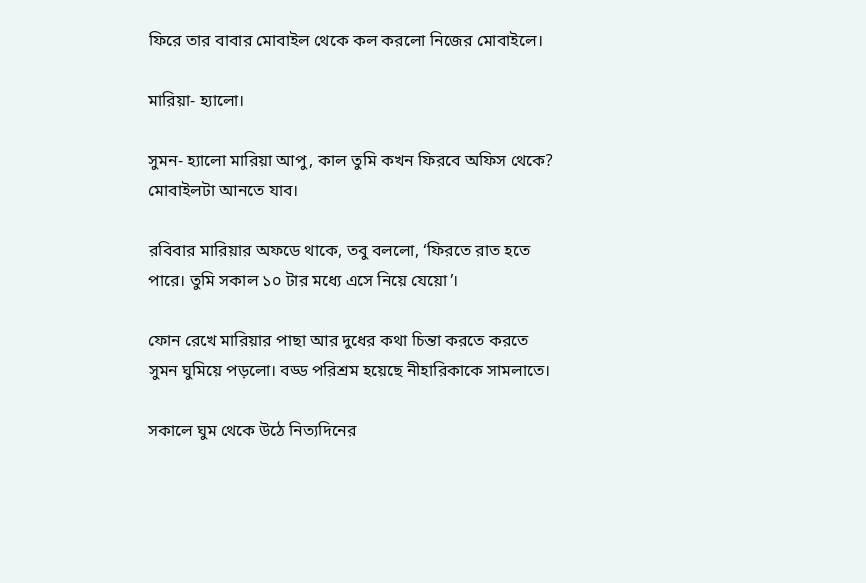ফিরে তার বাবার মোবাইল থেকে কল করলো নিজের মোবাইলে।

মারিয়া- হ্যালো।

সুমন- হ্যালো মারিয়া আপু, কাল তুমি কখন ফিরবে অফিস থেকে? মোবাইলটা আনতে যাব।

রবিবার মারিয়ার অফডে থাকে, তবু বললো, ‘ফিরতে রাত হতে পারে। তুমি সকাল ১০ টার মধ্যে এসে নিয়ে যেয়ো’।

ফোন রেখে মারিয়ার পাছা আর দুধের কথা চিন্তা করতে করতে সুমন ঘুমিয়ে পড়লো। বড্ড পরিশ্রম হয়েছে নীহারিকাকে সামলাতে।

সকালে ঘুম থেকে উঠে নিত্যদিনের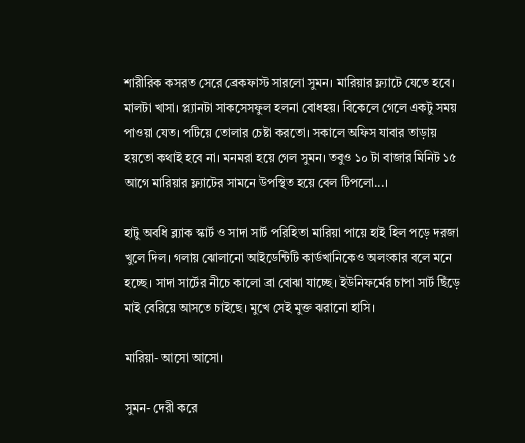শারীরিক কসরত সেরে ব্রেকফাস্ট সারলো সুমন। মারিয়ার ফ্ল্যাটে যেতে হবে। মালটা খাসা। প্ল্যানটা সাকসেসফুল হলনা বোধহয়। বিকেলে গেলে একটু সময় পাওয়া যেত। পটিয়ে তোলার চেষ্টা করতো। সকালে অফিস যাবার তাড়ায় হয়তো কথাই হবে না। মনমরা হয়ে গেল সুমন। তবুও ১০ টা বাজার মিনিট ১৫ আগে মারিয়ার ফ্ল্যাটের সামনে উপস্থিত হয়ে বেল টিপলো...।

হাটু অবধি ব্ল্যাক স্কার্ট ও সাদা সার্ট পরিহিতা মারিয়া পায়ে হাই হিল পড়ে দরজা খুলে দিল। গলায় ঝোলানো আইডেন্টিটি কার্ডখানিকেও অলংকার বলে মনে হচ্ছে। সাদা সার্টের নীচে কালো ব্রা বোঝা যাচ্ছে। ইউনিফর্মের চাপা সার্ট ছিঁড়ে মাই বেরিয়ে আসতে চাইছে। মুখে সেই মুক্ত ঝরানো হাসি।

মারিয়া- আসো আসো।

সুমন- দেরী করে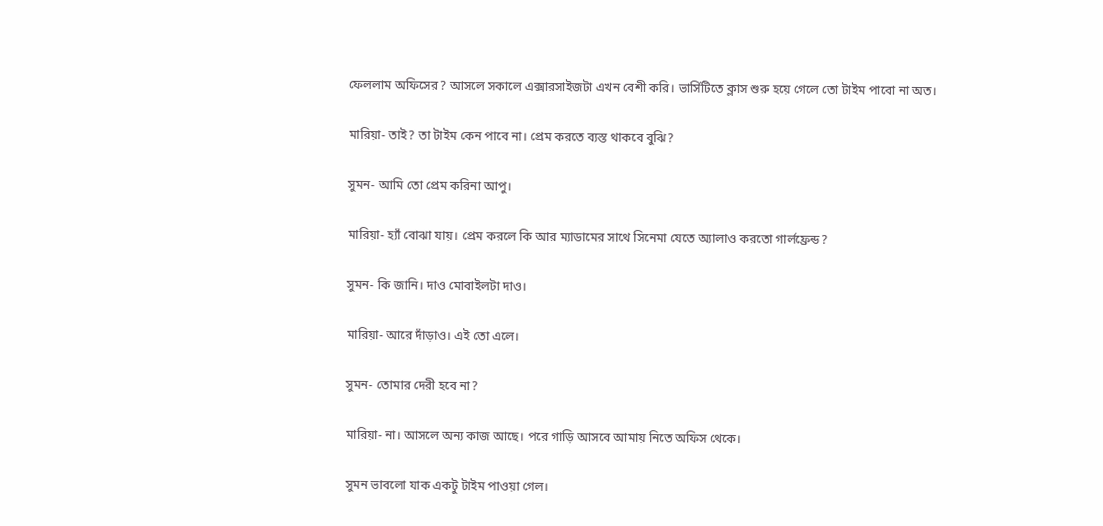ফেললাম অফিসের? আসলে সকালে এক্সারসাইজটা এখন বেশী করি। ভার্সিটিতে ক্লাস শুরু হয়ে গেলে তো টাইম পাবো না অত।

মারিয়া- তাই? তা টাইম কেন পাবে না। প্রেম করতে ব্যস্ত থাকবে বুঝি?

সুমন- আমি তো প্রেম করিনা আপু।

মারিয়া- হ্যাঁ বোঝা যায়। প্রেম করলে কি আর ম্যাডামের সাথে সিনেমা যেতে অ্যালাও করতো গার্লফ্রেন্ড?

সুমন- কি জানি। দাও মোবাইলটা দাও।

মারিয়া- আরে দাঁড়াও। এই তো এলে।

সুমন- তোমার দেরী হবে না?

মারিয়া- না। আসলে অন্য কাজ আছে। পরে গাড়ি আসবে আমায় নিতে অফিস থেকে।

সুমন ভাবলো যাক একটু টাইম পাওয়া গেল।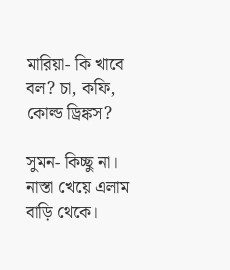মারিয়া- কি খাবে বল? চা, কফি, কোল্ড ড্রিঙ্কস?

সুমন- কিচ্ছু না। নাস্তা খেয়ে এলাম বাড়ি থেকে।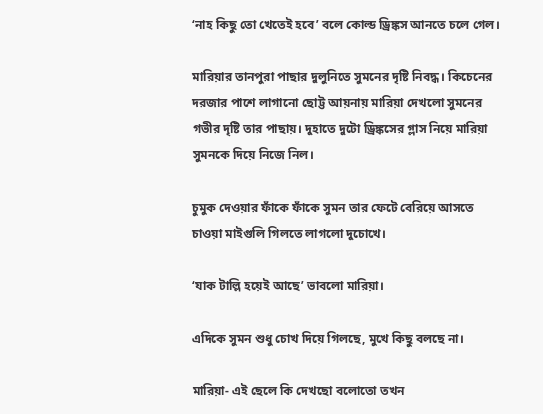‘নাহ কিছু তো খেতেই হবে’ বলে কোল্ড ড্রিঙ্কস আনতে চলে গেল।

মারিয়ার তানপুরা পাছার দুলুনিতে সুমনের দৃষ্টি নিবদ্ধ। কিচেনের দরজার পাশে লাগানো ছোট্ট আয়নায় মারিয়া দেখলো সুমনের গভীর দৃষ্টি তার পাছায়। দুহাতে দুটো ড্রিঙ্কসের গ্লাস নিয়ে মারিয়া সুমনকে দিয়ে নিজে নিল।

চুমুক দেওয়ার ফাঁকে ফাঁকে সুমন তার ফেটে বেরিয়ে আসতে চাওয়া মাইগুলি গিলতে লাগলো দুচোখে।

‘যাক টাল্লি হয়েই আছে’ ভাবলো মারিয়া।

এদিকে সুমন শুধু চোখ দিয়ে গিলছে, মুখে কিছু বলছে না।

মারিয়া- এই ছেলে কি দেখছো বলোতো তখন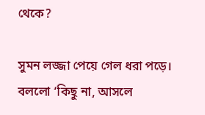থেকে?

সুমন লজ্জা পেয়ে গেল ধরা পড়ে। বললো ‘কিছু না, আসলে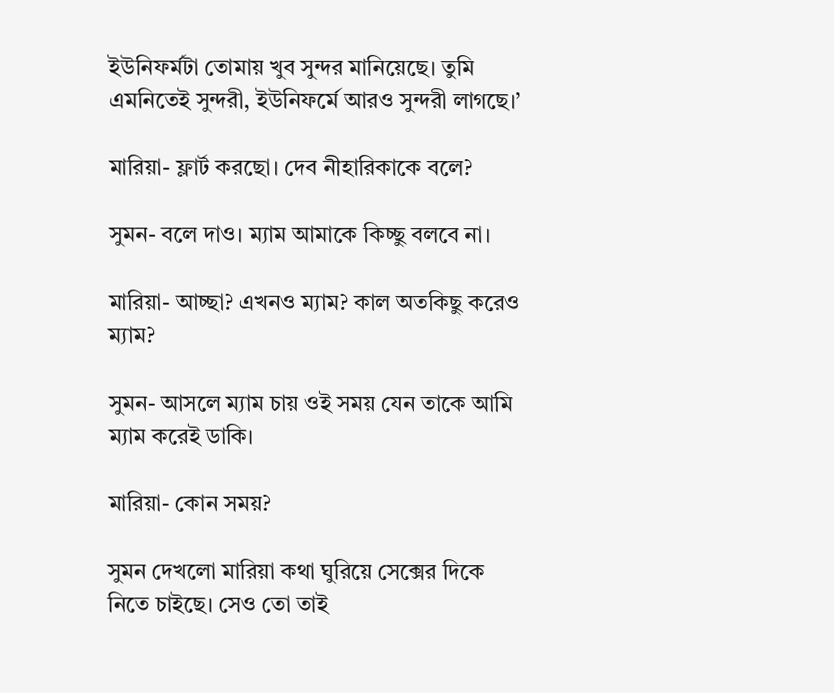ইউনিফর্মটা তোমায় খুব সুন্দর মানিয়েছে। তুমি এমনিতেই সুন্দরী, ইউনিফর্মে আরও সুন্দরী লাগছে।’

মারিয়া- ফ্লার্ট করছো। দেব নীহারিকাকে বলে?

সুমন- বলে দাও। ম্যাম আমাকে কিচ্ছু বলবে না।

মারিয়া- আচ্ছা? এখনও ম্যাম? কাল অতকিছু করেও ম্যাম?

সুমন- আসলে ম্যাম চায় ওই সময় যেন তাকে আমি ম্যাম করেই ডাকি।

মারিয়া- কোন সময়?

সুমন দেখলো মারিয়া কথা ঘুরিয়ে সেক্সের দিকে নিতে চাইছে। সেও তো তাই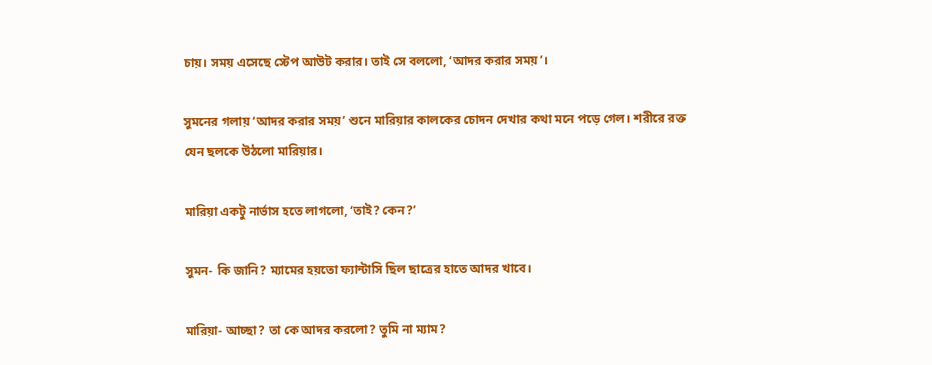চায়। সময় এসেছে স্টেপ আউট করার। তাই সে বললো, ‘আদর করার সময়’।

সুমনের গলায় ‘আদর করার সময়’ শুনে মারিয়ার কালকের চোদন দেখার কথা মনে পড়ে গেল। শরীরে রক্ত যেন ছলকে উঠলো মারিয়ার।

মারিয়া একটু নার্ভাস হতে লাগলো, ‘তাই? কেন?’

সুমন- কি জানি? ম্যামের হয়তো ফ্যান্টাসি ছিল ছাত্রের হাতে আদর খাবে।

মারিয়া- আচ্ছা? তা কে আদর করলো? তুমি না ম্যাম?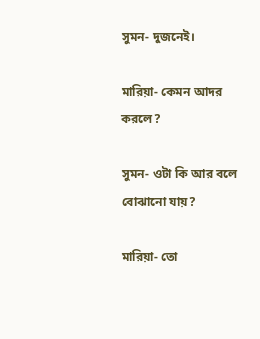সুমন- দুজনেই।

মারিয়া- কেমন আদর করলে?

সুমন- ওটা কি আর বলে বোঝানো যায়?

মারিয়া- তো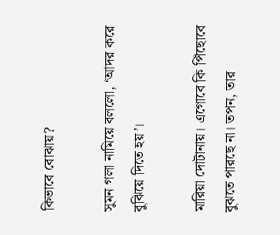কিভাবে বোঝায়?

সুমন গলা নামিয়ে বললো, ‘আদর করে বুঝিয়ে দিতে হয়’।

মারিয়া দোটানায়। এগোবে কি পিঁছোবে বুঝতে পারছে না। তপন, তার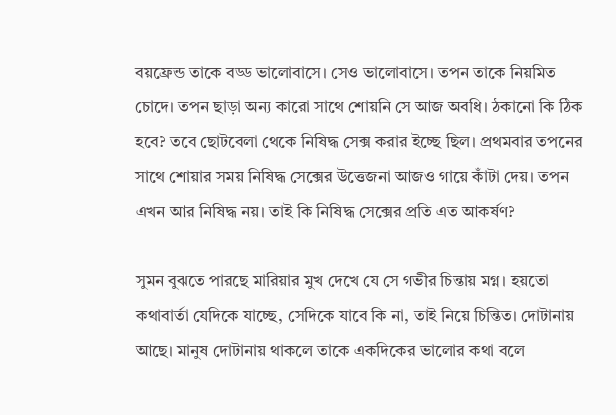বয়ফ্রেন্ড তাকে বড্ড ভালোবাসে। সেও ভালোবাসে। তপন তাকে নিয়মিত চোদে। তপন ছাড়া অন্য কারো সাথে শোয়নি সে আজ অবধি। ঠকানো কি ঠিক হবে? তবে ছোটবেলা থেকে নিষিদ্ধ সেক্স করার ইচ্ছে ছিল। প্রথমবার তপনের সাথে শোয়ার সময় নিষিদ্ধ সেক্সের উত্তেজনা আজও গায়ে কাঁটা দেয়। তপন এখন আর নিষিদ্ধ নয়। তাই কি নিষিদ্ধ সেক্সের প্রতি এত আকর্ষণ?

সুমন বুঝতে পারছে মারিয়ার মুখ দেখে যে সে গভীর চিন্তায় মগ্ন। হয়তো কথাবার্তা যেদিকে যাচ্ছে, সেদিকে যাবে কি না, তাই নিয়ে চিন্তিত। দোটানায় আছে। মানুষ দোটানায় থাকলে তাকে একদিকের ভালোর কথা বলে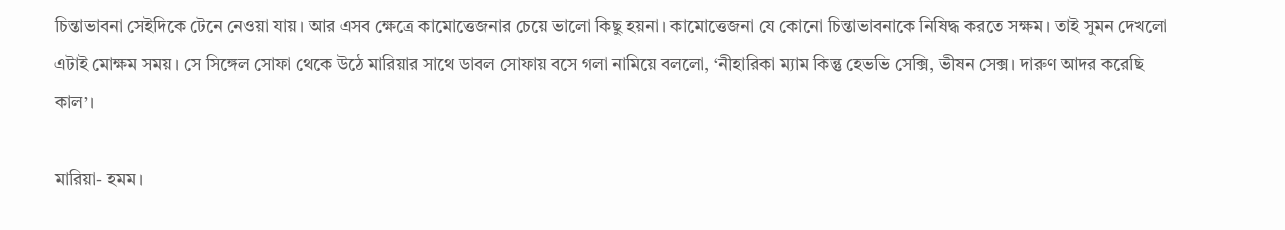চিন্তাভাবনা সেইদিকে টেনে নেওয়া যায়। আর এসব ক্ষেত্রে কামোত্তেজনার চেয়ে ভালো কিছু হয়না। কামোত্তেজনা যে কোনো চিন্তাভাবনাকে নিষিদ্ধ করতে সক্ষম। তাই সুমন দেখলো এটাই মোক্ষম সময়। সে সিঙ্গেল সোফা থেকে উঠে মারিয়ার সাথে ডাবল সোফায় বসে গলা নামিয়ে বললো, ‘নীহারিকা ম্যাম কিন্তু হেভভি সেক্সি, ভীষন সেক্স। দারুণ আদর করেছি কাল’।

মারিয়া- হমম।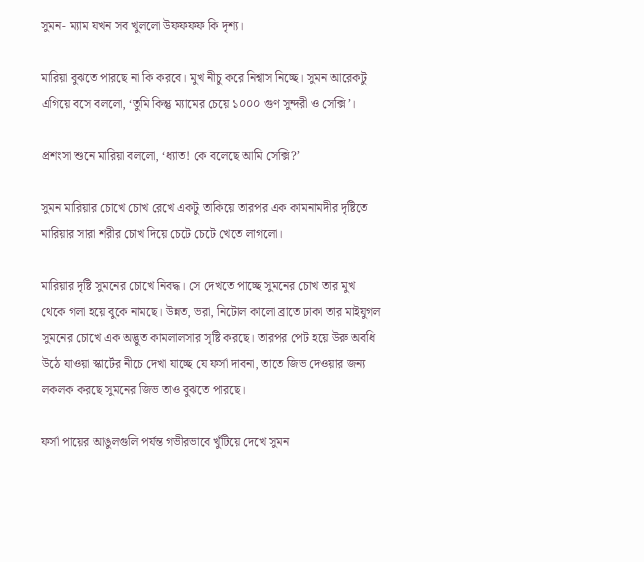সুমন- ম্যাম যখন সব খুললো উফফফফ কি দৃশ্য।

মারিয়া বুঝতে পারছে না কি করবে। মুখ নীচু করে নিশ্বাস নিচ্ছে। সুমন আরেকটু এগিয়ে বসে বললো, ‘তুমি কিন্তু ম্যামের চেয়ে ১০০০ গুণ সুন্দরী ও সেক্সি’।

প্রশংসা শুনে মারিয়া বললো, ‘ধ্যাত! কে বলেছে আমি সেক্সি?’

সুমন মারিয়ার চোখে চোখ রেখে একটু তাকিয়ে তারপর এক কামনামদীর দৃষ্টিতে মারিয়ার সারা শরীর চোখ দিয়ে চেটে চেটে খেতে লাগলো।

মারিয়ার দৃষ্টি সুমনের চোখে নিবদ্ধ। সে দেখতে পাচ্ছে সুমনের চোখ তার মুখ থেকে গলা হয়ে বুকে নামছে। উন্নত, ভরা, নিটোল কালো ব্রাতে ঢাকা তার মাইযুগল সুমনের চোখে এক অদ্ভুত কামলালসার সৃষ্টি করছে। তারপর পেট হয়ে উরু অবধি উঠে যাওয়া স্কার্টের নীচে দেখা যাচ্ছে যে ফর্সা দাবনা, তাতে জিভ দেওয়ার জন্য লকলক করছে সুমনের জিভ তাও বুঝতে পারছে।

ফর্সা পায়ের আঙুলগুলি পর্যন্ত গভীরভাবে খুঁটিয়ে দেখে সুমন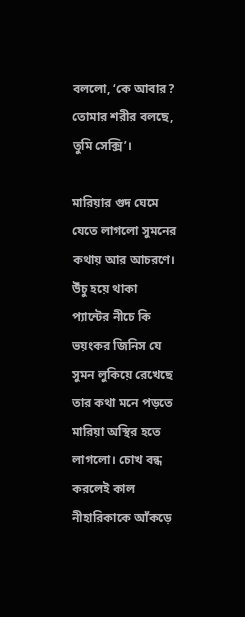বললো, ‘কে আবার? তোমার শরীর বলছে, তুমি সেক্সি’।

মারিয়ার গুদ ঘেমে যেতে লাগলো সুমনের কথায় আর আচরণে। উঁচু হয়ে থাকা প্যান্টের নীচে কি ভয়ংকর জিনিস যে সুমন লুকিয়ে রেখেছে তার কথা মনে পড়তে মারিয়া অস্থির হতে লাগলো। চোখ বন্ধ করলেই কাল নীহারিকাকে আঁকড়ে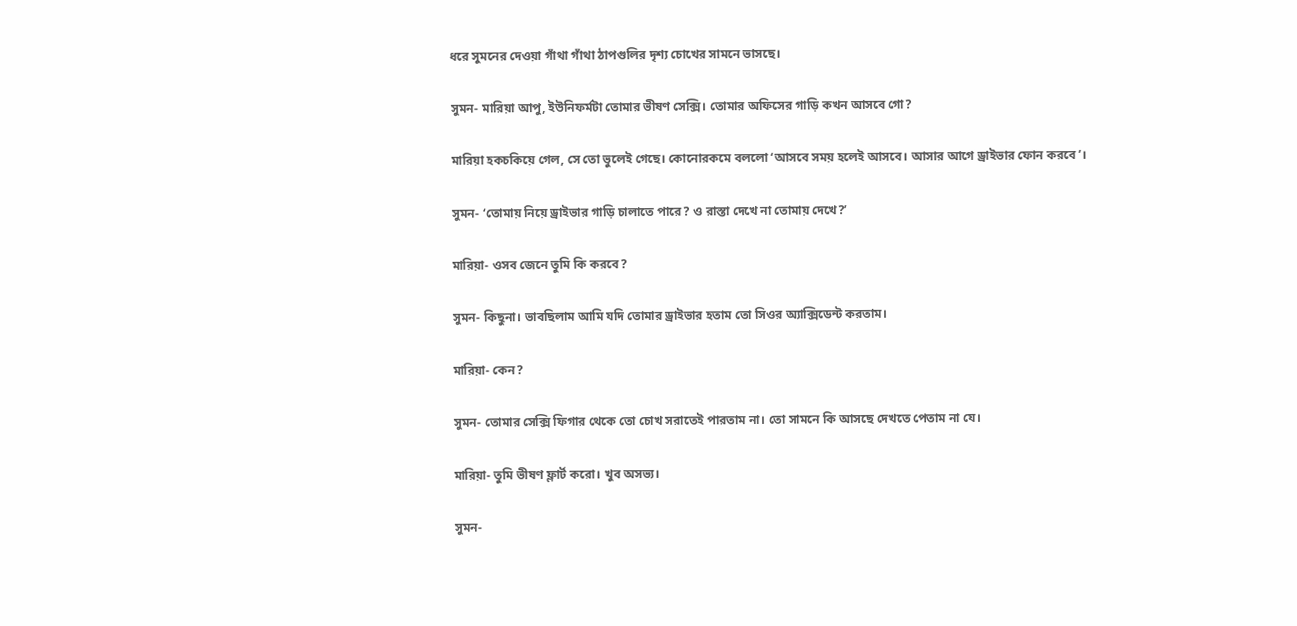ধরে সুমনের দেওয়া গাঁথা গাঁথা ঠাপগুলির দৃশ্য চোখের সামনে ভাসছে।

সুমন- মারিয়া আপু, ইউনিফর্মটা তোমার ভীষণ সেক্সি। তোমার অফিসের গাড়ি কখন আসবে গো?

মারিয়া হকচকিয়ে গেল, সে তো ভুলেই গেছে। কোনোরকমে বললো ‘আসবে সময় হলেই আসবে। আসার আগে ড্রাইভার ফোন করবে’।

সুমন- ‘তোমায় নিয়ে ড্রাইভার গাড়ি চালাতে পারে? ও রাস্তা দেখে না তোমায় দেখে?’

মারিয়া- ওসব জেনে তুমি কি করবে?

সুমন- কিছুনা। ভাবছিলাম আমি যদি তোমার ড্রাইভার হতাম তো সিওর অ্যাক্সিডেন্ট করতাম।

মারিয়া- কেন?

সুমন- তোমার সেক্সি ফিগার থেকে তো চোখ সরাতেই পারতাম না। তো সামনে কি আসছে দেখতে পেতাম না যে।

মারিয়া- তুমি ভীষণ ফ্লার্ট করো। খুব অসভ্য।

সুমন-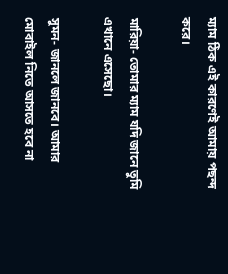ম্যাম ঠিক এই কারণেই আমায় পছন্দ করে।

মারিয়া- তোমার ম্যাম যদি জানে তুমি এখানে এসেছো।

সুমন- জানলে জানবে। আমার মোবাইল নিতে আসতে হবে না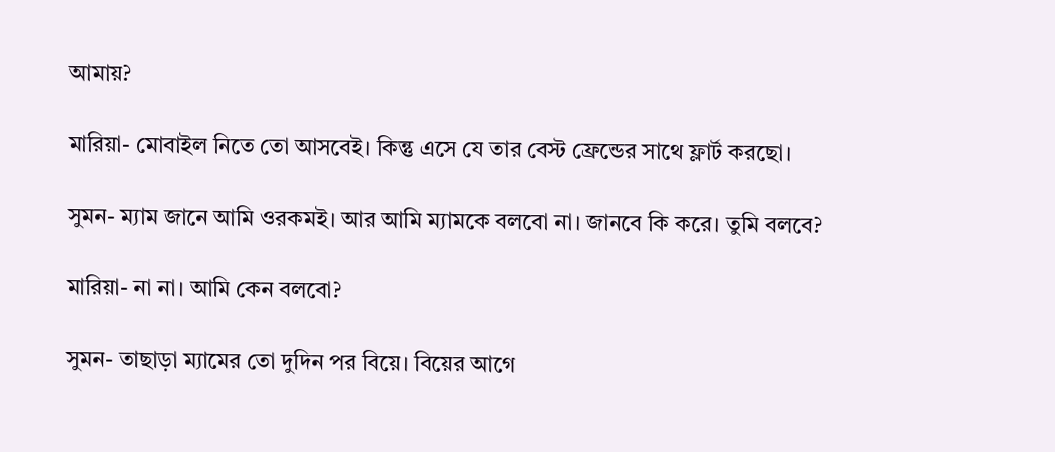আমায়?

মারিয়া- মোবাইল নিতে তো আসবেই। কিন্তু এসে যে তার বেস্ট ফ্রেন্ডের সাথে ফ্লার্ট করছো।

সুমন- ম্যাম জানে আমি ওরকমই। আর আমি ম্যামকে বলবো না। জানবে কি করে। তুমি বলবে?

মারিয়া- না না। আমি কেন বলবো?

সুমন- তাছাড়া ম্যামের তো দুদিন পর বিয়ে। বিয়ের আগে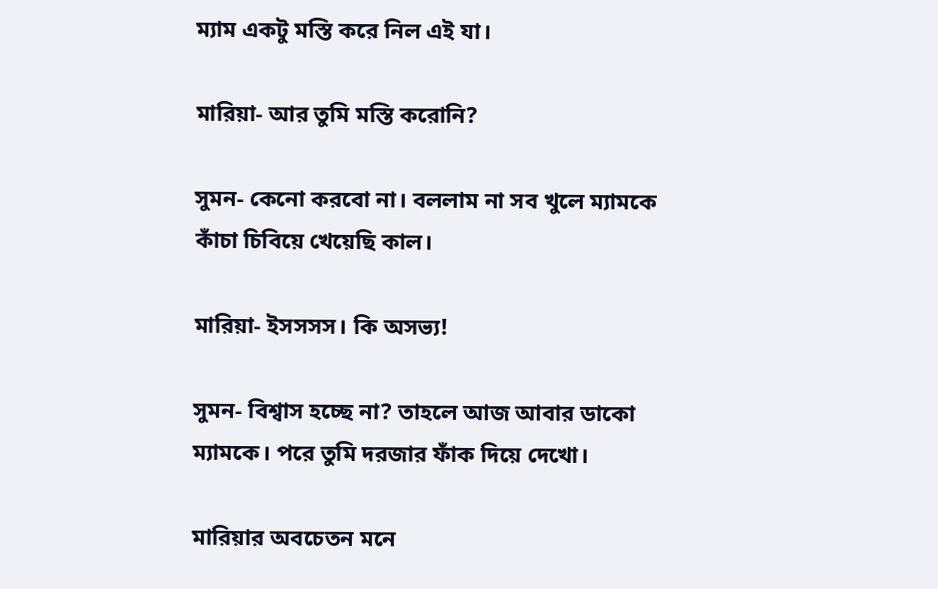ম্যাম একটু মস্তি করে নিল এই যা।

মারিয়া- আর তুমি মস্তি করোনি?

সুমন- কেনো করবো না। বললাম না সব খুলে ম্যামকে কাঁচা চিবিয়ে খেয়েছি কাল।

মারিয়া- ইসসসস। কি অসভ্য!

সুমন- বিশ্বাস হচ্ছে না? তাহলে আজ আবার ডাকো ম্যামকে। পরে তুমি দরজার ফাঁক দিয়ে দেখো।

মারিয়ার অবচেতন মনে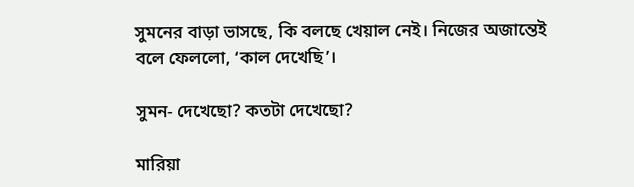সুমনের বাড়া ভাসছে, কি বলছে খেয়াল নেই। নিজের অজান্তেই বলে ফেললো, ‘কাল দেখেছি’।

সুমন- দেখেছো? কতটা দেখেছো?

মারিয়া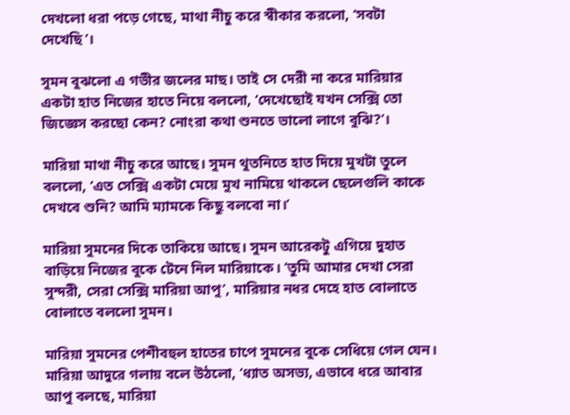দেখলো ধরা পড়ে গেছে, মাথা নীচু করে স্বীকার করলো, ‘সবটা দেখেছি’।

সুমন বুঝলো এ গভীর জলের মাছ। তাই সে দেরী না করে মারিয়ার একটা হাত নিজের হাতে নিয়ে বললো, ‘দেখেছোই যখন সেক্সি তো জিজ্ঞেস করছো কেন? নোংরা কথা শুনতে ভালো লাগে বুঝি?’।

মারিয়া মাথা নীচু করে আছে। সুমন থুতনিতে হাত দিয়ে মুখটা তুলে বললো, ‘এত সেক্সি একটা মেয়ে মুখ নামিয়ে থাকলে ছেলেগুলি কাকে দেখবে শুনি? আমি ম্যামকে কিছু বলবো না।’

মারিয়া সুমনের দিকে তাকিয়ে আছে। সুমন আরেকটু এগিয়ে দুহাত বাড়িয়ে নিজের বুকে টেনে নিল মারিয়াকে। ‘তুমি আমার দেখা সেরা সুন্দরী, সেরা সেক্সি মারিয়া আপু’, মারিয়ার নধর দেহে হাত বোলাতে বোলাতে বললো সুমন।

মারিয়া সুমনের পেশীবহুল হাতের চাপে সুমনের বুকে সেধিয়ে গেল যেন। মারিয়া আদুরে গলায় বলে উঠলো, ‘ধ্যাত অসভ্য, এভাবে ধরে আবার আপু বলছে, মারিয়া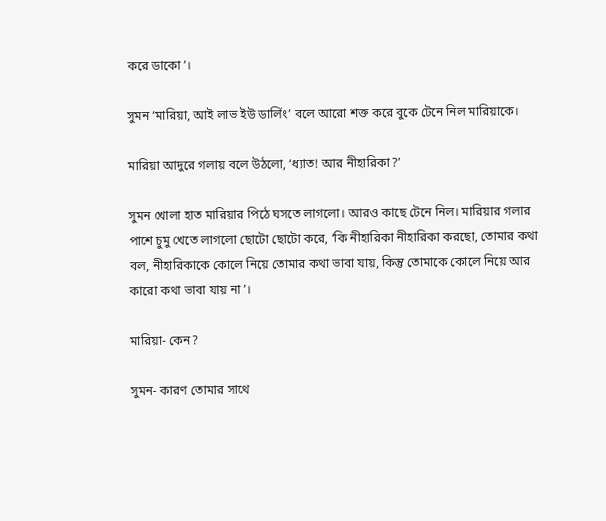করে ডাকো’।

সুমন ‘মারিয়া, আই লাভ ইউ ডার্লিং’ বলে আরো শক্ত করে বুকে টেনে নিল মারিয়াকে।

মারিয়া আদুরে গলায় বলে উঠলো, ‘ধ্যাত! আর নীহারিকা?’

সুমন খোলা হাত মারিয়ার পিঠে ঘসতে লাগলো। আরও কাছে টেনে নিল। মারিয়ার গলার পাশে চুমু খেতে লাগলো ছোটো ছোটো করে, ‘কি নীহারিকা নীহারিকা করছো, তোমার কথা বল, নীহারিকাকে কোলে নিয়ে তোমার কথা ভাবা যায়, কিন্তু তোমাকে কোলে নিয়ে আর কারো কথা ভাবা যায় না’।

মারিয়া- কেন?

সুমন- কারণ তোমার সাথে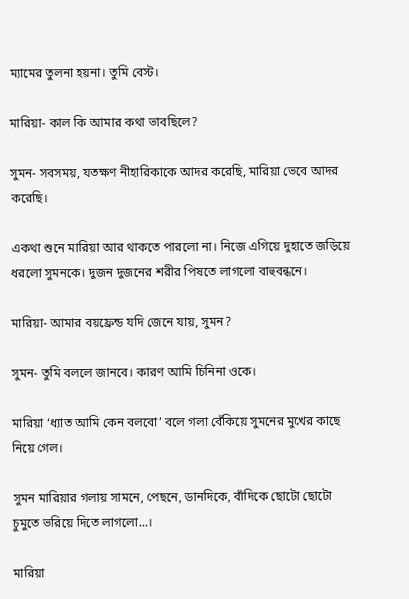ম্যামের তুলনা হয়না। তুমি বেস্ট।

মারিয়া- কাল কি আমার কথা ভাবছিলে?

সুমন- সবসময়, যতক্ষণ নীহারিকাকে আদর করেছি, মারিয়া ভেবে আদর করেছি।

একথা শুনে মারিয়া আর থাকতে পারলো না। নিজে এগিয়ে দুহাতে জড়িয়ে ধরলো সুমনকে। দুজন দুজনের শরীর পিষতে লাগলো বাহুবন্ধনে।

মারিয়া- আমার বয়ফ্রেন্ড যদি জেনে যায়, সুমন?

সুমন- তুমি বললে জানবে। কারণ আমি চিনিনা ওকে।

মারিয়া ‘ধ্যাত আমি কেন বলবো’ বলে গলা বেঁকিয়ে সুমনের মুখের কাছে নিয়ে গেল।

সুমন মারিয়ার গলায় সামনে, পেছনে, ডানদিকে, বাঁদিকে ছোটো ছোটো চুমুতে ভরিয়ে দিতে লাগলো...।

মারিয়া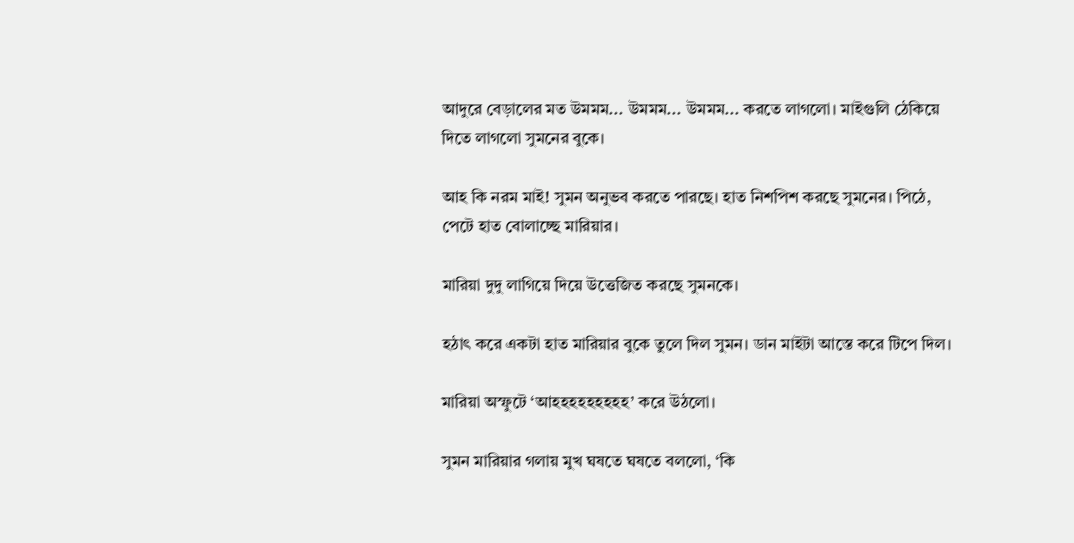আদুরে বেড়ালের মত উমমম... উমমম... উমমম... করতে লাগলো। মাইগুলি ঠেকিয়ে দিতে লাগলো সুমনের বুকে।

আহ কি নরম মাই! সুমন অনুভব করতে পারছে। হাত নিশপিশ করছে সুমনের। পিঠে, পেটে হাত বোলাচ্ছে মারিয়ার।

মারিয়া দুদু লাগিয়ে দিয়ে উত্তেজিত করছে সুমনকে।

হঠাৎ করে একটা হাত মারিয়ার বুকে তুলে দিল সুমন। ডান মাইটা আস্তে করে টিপে দিল।

মারিয়া অস্ফুটে ‘আহহহহহহহহহ’ করে উঠলো।

সুমন মারিয়ার গলায় মুখ ঘষতে ঘষতে বললো, ‘কি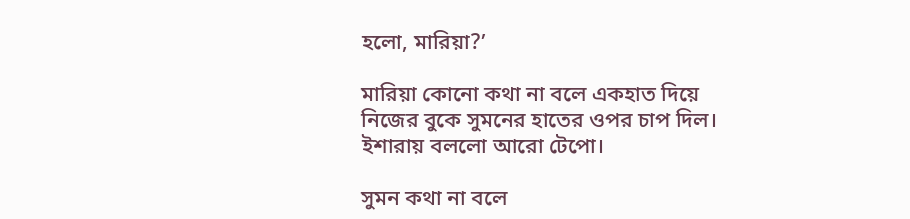হলো, মারিয়া?’

মারিয়া কোনো কথা না বলে একহাত দিয়ে নিজের বুকে সুমনের হাতের ওপর চাপ দিল। ইশারায় বললো আরো টেপো।

সুমন কথা না বলে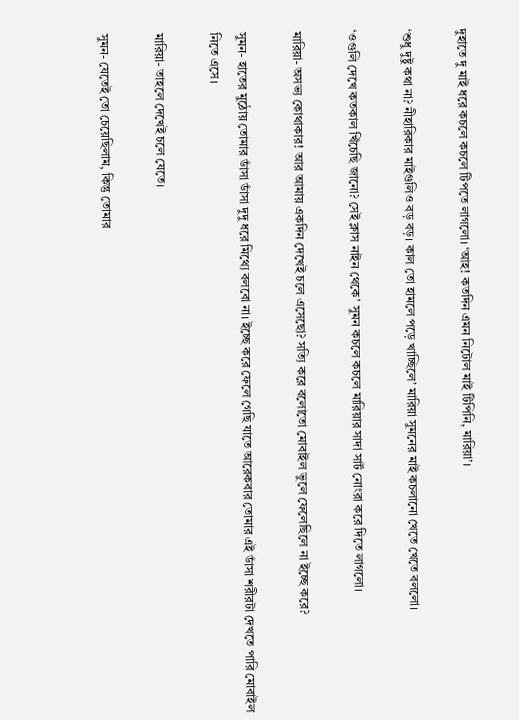দুহাতে দু মাই ধরে কচলে কচলে টিপতে লাগলো। ‘আহ! কতদিন এমন নিটোল মাই টিপিনি, মারিয়া’।

‘শুধু দুষ্টু কথা না? নীহারিকার মাইগুলিও বড় বড়। কাল তো হামলে পড়ে খাচ্ছিলে’ মারিয়া সুমনের মাই কচলানো খেতে খেতে বললো।

‘ওগুলি দেখে কতকাল খিঁচেছি জানো? সেই ক্লাস নাইন থেকে’ সুমন কচলে কচলে মারিয়ার সাদা সার্ট নোংরা করে দিতে লাগলো।

মারিয়া- অসভ্য কোথাকার! আর আমায় একদিন দেখেই চলে এসেছো? সত্যি করে বলোতো মোবাইল ভুলে ফেলেছিলে না ইচ্ছে করে?

সুমন- হাতের মুঠোয় তোমার ডাঁসা ডাঁসা দুদু ধরে মিথ্যে বলবো না। ইচ্ছে করে ফেলে গেছি যাতে আরেকবার তোমার এই ডাঁসা শরীরটা দেখতে পারি মোবাইল নিতে এসে।

মারিয়া- তাহলে দেখেই চলে যেতে।

সুমন- যেতেই তো চেয়েছিলাম, কিন্তু তোমার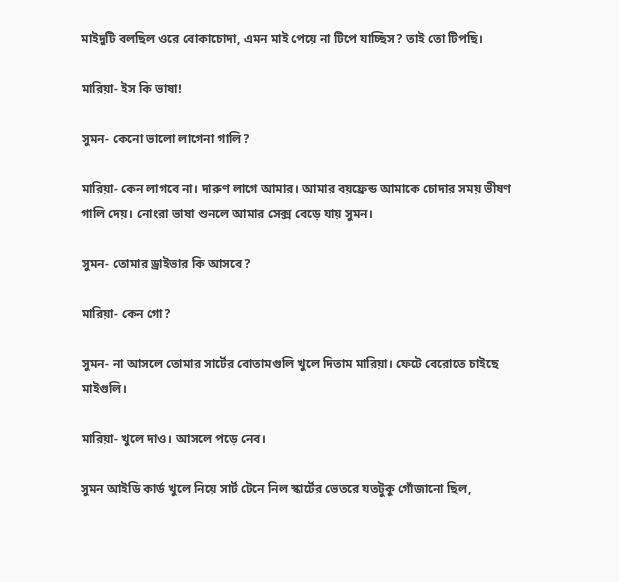মাইদুটি বলছিল ওরে বোকাচোদা, এমন মাই পেয়ে না টিপে যাচ্ছিস? তাই তো টিপছি।

মারিয়া- ইস কি ভাষা!

সুমন- কেনো ভালো লাগেনা গালি?

মারিয়া- কেন লাগবে না। দারুণ লাগে আমার। আমার বয়ফ্রেন্ড আমাকে চোদার সময় ভীষণ গালি দেয়। নোংরা ভাষা শুনলে আমার সেক্স বেড়ে যায় সুমন।

সুমন- তোমার ড্রাইভার কি আসবে?

মারিয়া- কেন গো?

সুমন- না আসলে তোমার সার্টের বোতামগুলি খুলে দিতাম মারিয়া। ফেটে বেরোতে চাইছে মাইগুলি।

মারিয়া- খুলে দাও। আসলে পড়ে নেব।

সুমন আইডি কার্ড খুলে নিয়ে সার্ট টেনে নিল স্কার্টের ভেতরে যতটুকু গোঁজানো ছিল,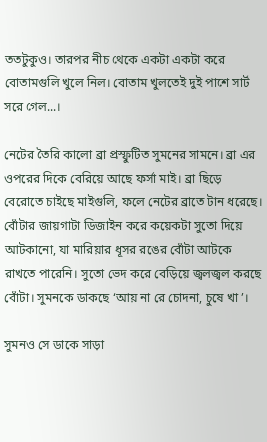ততটুকুও। তারপর নীচ থেকে একটা একটা করে বোতামগুলি খুলে নিল। বোতাম খুলতেই দুই পাশে সার্ট সরে গেল...।

নেটের তৈরি কালো ব্রা প্রস্ফুটিত সুমনের সামনে। ব্রা এর ওপরের দিকে বেরিয়ে আছে ফর্সা মাই। ব্রা ছিড়ে বেরোতে চাইছে মাইগুলি, ফলে নেটের ব্রাতে টান ধরেছে। বোঁটার জায়গাটা ডিজাইন করে কয়েকটা সুতো দিয়ে আটকানো, যা মারিয়ার ধূসর রঙের বোঁটা আটকে রাখতে পারেনি। সুতো ভেদ করে বেড়িয়ে জ্বলজ্বল করছে বোঁটা। সুমনকে ডাকছে ‘আয় না রে চোদনা, চুষে খা’।

সুমনও সে ডাকে সাড়া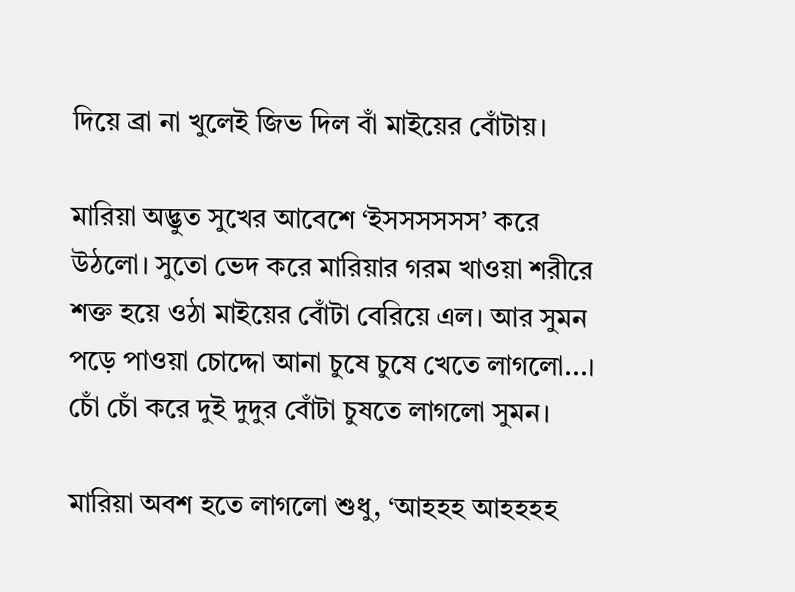দিয়ে ব্রা না খুলেই জিভ দিল বাঁ মাইয়ের বোঁটায়।

মারিয়া অদ্ভুত সুখের আবেশে ‘ইসসসসসস’ করে উঠলো। সুতো ভেদ করে মারিয়ার গরম খাওয়া শরীরে শক্ত হয়ে ওঠা মাইয়ের বোঁটা বেরিয়ে এল। আর সুমন পড়ে পাওয়া চোদ্দো আনা চুষে চুষে খেতে লাগলো...। চোঁ চোঁ করে দুই দুদুর বোঁটা চুষতে লাগলো সুমন।

মারিয়া অবশ হতে লাগলো শুধু, ‘আহহহ আহহহহ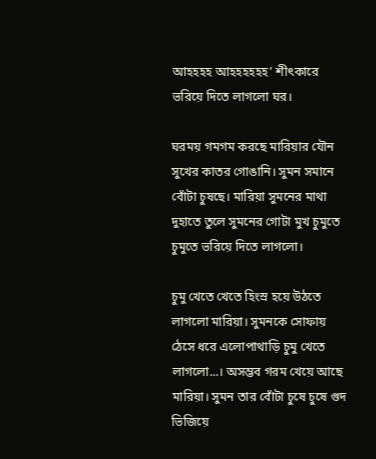আহহহহ আহহহহহহ’ শীৎকারে ভরিয়ে দিতে লাগলো ঘর।

ঘরময় গমগম করছে মারিয়ার যৌন সুখের কাতর গোঙানি। সুমন সমানে বোঁটা চুষছে। মারিয়া সুমনের মাথা দুহাতে তুলে সুমনের গোটা মুখ চুমুতে চুমুতে ভরিয়ে দিতে লাগলো।

চুমু খেতে খেতে হিংস্র হয়ে উঠতে লাগলো মারিয়া। সুমনকে সোফায় ঠেসে ধরে এলোপাথাড়ি চুমু খেতে লাগলো...। অসম্ভব গরম খেয়ে আছে মারিয়া। সুমন তার বোঁটা চুষে চুষে গুদ ভিজিয়ে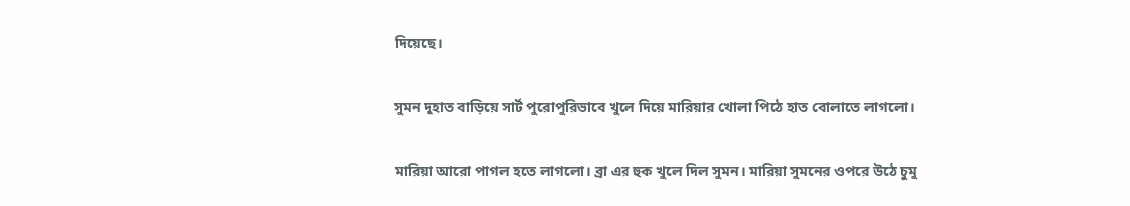দিয়েছে।

সুমন দুহাত বাড়িয়ে সার্ট পুরোপুরিভাবে খুলে দিয়ে মারিয়ার খোলা পিঠে হাত বোলাতে লাগলো।

মারিয়া আরো পাগল হতে লাগলো। ব্রা এর হুক খুলে দিল সুমন। মারিয়া সুমনের ওপরে উঠে চুমু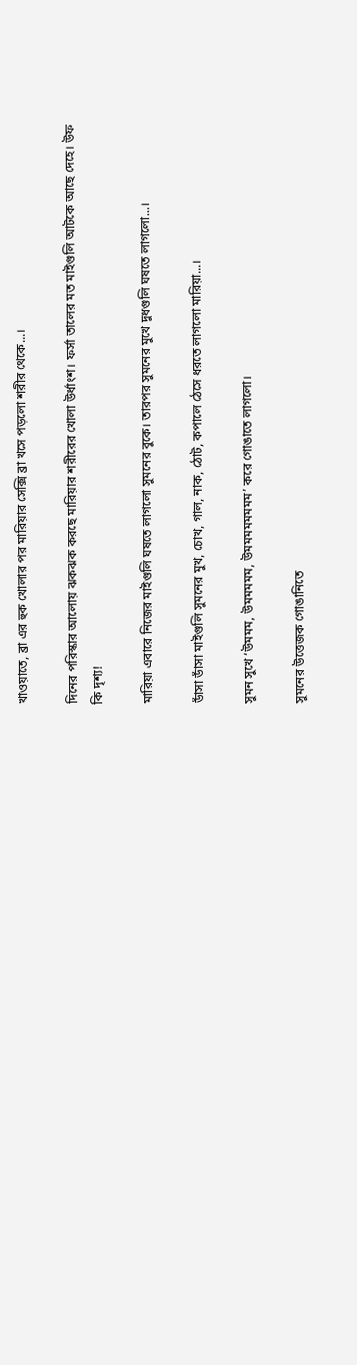খাওয়াতে, ব্রা এর হুক খোলার পর মারিয়ার সেক্সি ব্রা খসে পড়লো শরীর থেকে...।

দিনের পরিস্কার আলোয় ঝকঝক করছে মারিয়ার শরীরের খোলা উর্ধাংশ। ফর্সা তালের মত মাইগুলি আটকে আছে দেহে। উফ কি দৃশ্য!

মারিয়া এবারে নিজের মাইগুলি ঘষতে লাগলো সুমনের বুকে। তারপর সুমনের মুখে দুধগুলি ঘষতে লাগলো...।

ডাঁসা ডাঁসা মাইগুলি সুমনের মুখ, চোখ, গাল, নাক, ঠোট, কপালে ঠেসে ধরতে লাগলো মারিয়া...।

সুমন সুখে ‘উমমম, উমমমমম, উমমমমমমমম’ করে গোঙাতে লাগলো।

সুমনের উত্তেজক গোঙানিতে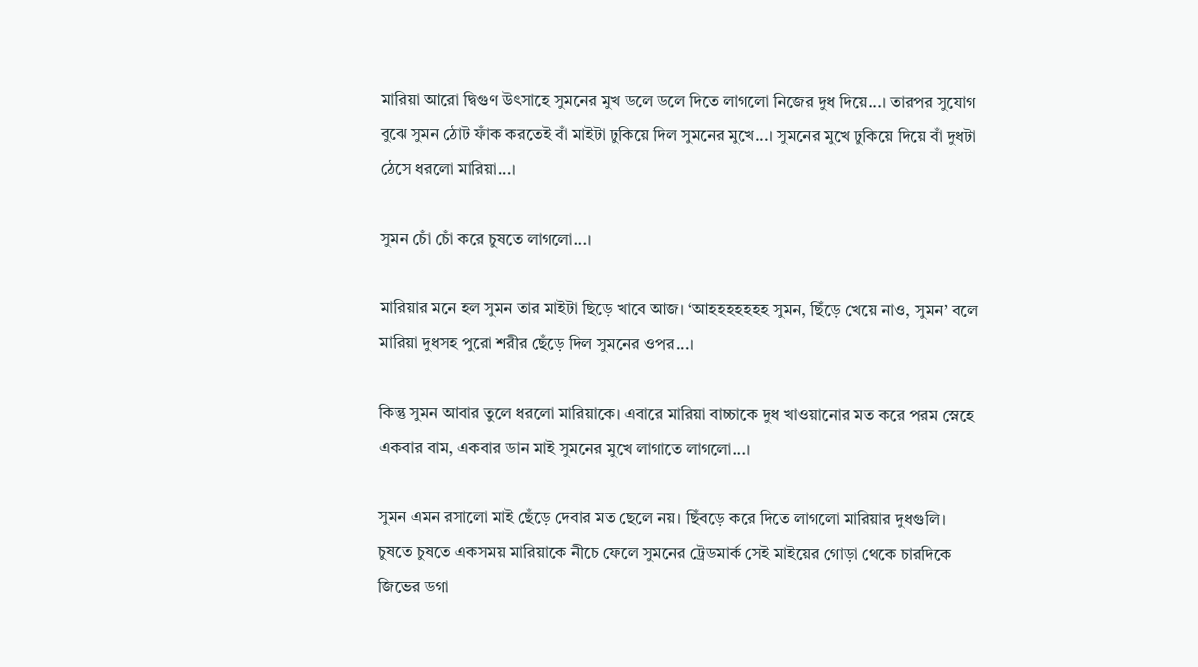মারিয়া আরো দ্বিগুণ উৎসাহে সুমনের মুখ ডলে ডলে দিতে লাগলো নিজের দুধ দিয়ে...। তারপর সুযোগ বুঝে সুমন ঠোট ফাঁক করতেই বাঁ মাইটা ঢুকিয়ে দিল সুমনের মুখে...। সুমনের মুখে ঢুকিয়ে দিয়ে বাঁ দুধটা ঠেসে ধরলো মারিয়া...।

সুমন চোঁ চোঁ করে চুষতে লাগলো...।

মারিয়ার মনে হল সুমন তার মাইটা ছিড়ে খাবে আজ। ‘আহহহহহহহ সুমন, ছিঁড়ে খেয়ে নাও, সুমন’ বলে মারিয়া দুধসহ পুরো শরীর ছেঁড়ে দিল সুমনের ওপর...।

কিন্তু সুমন আবার তুলে ধরলো মারিয়াকে। এবারে মারিয়া বাচ্চাকে দুধ খাওয়ানোর মত করে পরম স্নেহে একবার বাম, একবার ডান মাই সুমনের মুখে লাগাতে লাগলো...।

সুমন এমন রসালো মাই ছেঁড়ে দেবার মত ছেলে নয়। ছিঁবড়ে করে দিতে লাগলো মারিয়ার দুধগুলি। চুষতে চুষতে একসময় মারিয়াকে নীচে ফেলে সুমনের ট্রেডমার্ক সেই মাইয়ের গোড়া থেকে চারদিকে জিভের ডগা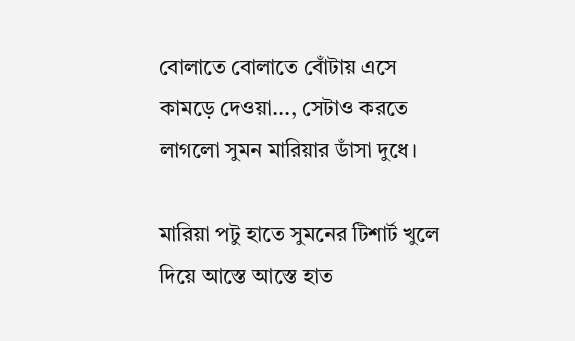বোলাতে বোলাতে বোঁটায় এসে কামড়ে দেওয়া..., সেটাও করতে লাগলো সুমন মারিয়ার ডাঁসা দুধে।

মারিয়া পটু হাতে সুমনের টিশার্ট খুলে দিয়ে আস্তে আস্তে হাত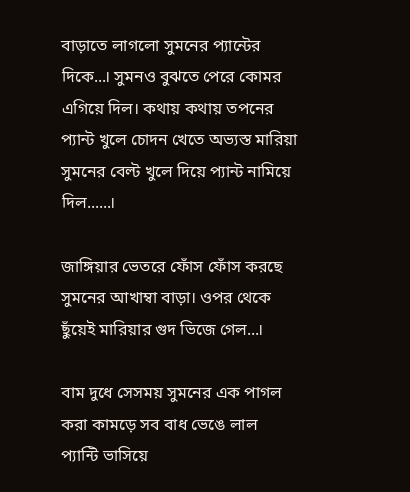বাড়াতে লাগলো সুমনের প্যান্টের দিকে...। সুমনও বুঝতে পেরে কোমর এগিয়ে দিল। কথায় কথায় তপনের প্যান্ট খুলে চোদন খেতে অভ্যস্ত মারিয়া সুমনের বেল্ট খুলে দিয়ে প্যান্ট নামিয়ে দিল......।

জাঙ্গিয়ার ভেতরে ফোঁস ফোঁস করছে সুমনের আখাম্বা বাড়া। ওপর থেকে ছুঁয়েই মারিয়ার গুদ ভিজে গেল...।

বাম দুধে সেসময় সুমনের এক পাগল করা কামড়ে সব বাধ ভেঙে লাল প্যান্টি ভাসিয়ে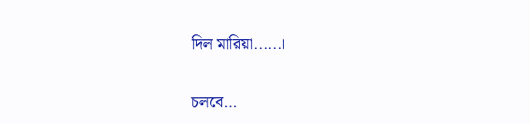দিল মারিয়া......।

চলবে…